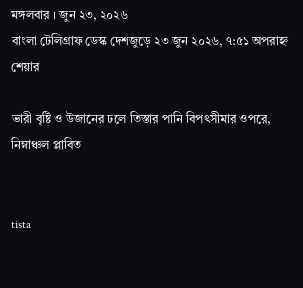মঙ্গলবার । জুন ২৩, ২০২৬
বাংলা টেলিগ্রাফ ডেস্ক দেশজুড়ে ২৩ জুন ২০২৬, ৭:৫১ অপরাহ্ন
শেয়ার

ভারী বৃষ্টি ও উজানের ঢলে তিস্তার পানি বিপৎসীমার ওপরে, নিম্নাঞ্চল প্লাবিত


tista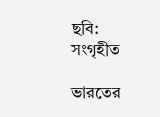ছবি: সংগৃহীত

ভারতের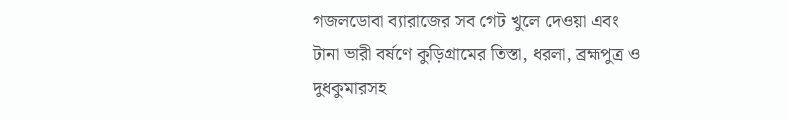গজলডোবা ব্যারাজের সব গেট খুলে দেওয়া এবং টানা ভারী বর্ষণে কুড়িগ্রামের তিস্তা, ধরলা, ব্রহ্মপুত্র ও দুধকুমারসহ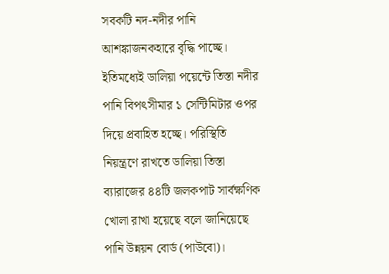সবকটি নদ-নদীর পানি আশঙ্কাজনকহারে বৃদ্ধি পাচ্ছে। ইতিমধ্যেই ডালিয়া পয়েন্টে তিস্তা নদীর পানি বিপৎসীমার ১ সেন্টিমিটার ওপর দিয়ে প্রবাহিত হচ্ছে। পরিস্থিতি নিয়ন্ত্রণে রাখতে ডালিয়া তিস্তা ব্যারাজের ৪৪টি জলকপাট সার্বক্ষণিক খোলা রাখা হয়েছে বলে জানিয়েছে পানি উন্নয়ন বোর্ড (পাউবো)।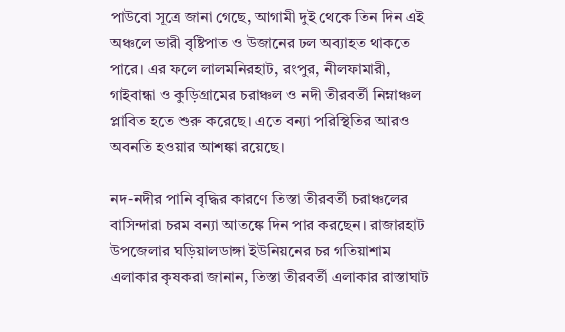পাউবো সূত্রে জানা গেছে, আগামী দুই থেকে তিন দিন এই অঞ্চলে ভারী বৃষ্টিপাত ও উজানের ঢল অব্যাহত থাকতে পারে। এর ফলে লালমনিরহাট, রংপুর, নীলফামারী, গাইবান্ধা ও কুড়িগ্রামের চরাঞ্চল ও নদী তীরবর্তী নিম্নাঞ্চল প্লাবিত হতে শুরু করেছে। এতে বন্যা পরিস্থিতির আরও অবনতি হওয়ার আশঙ্কা রয়েছে।

নদ-নদীর পানি বৃদ্ধির কারণে তিস্তা তীরবর্তী চরাঞ্চলের বাসিন্দারা চরম বন্যা আতঙ্কে দিন পার করছেন। রাজারহাট উপজেলার ঘড়িয়ালডাঙ্গা ইউনিয়নের চর গতিয়াশাম এলাকার কৃষকরা জানান, তিস্তা তীরবর্তী এলাকার রাস্তাঘাট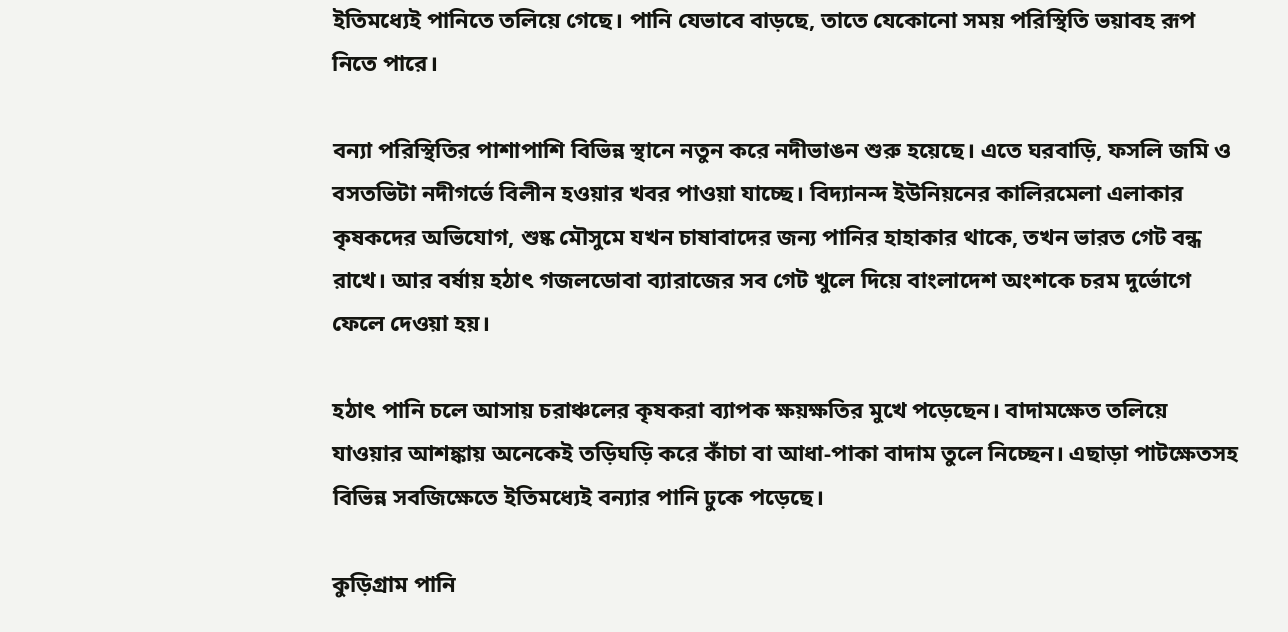ইতিমধ্যেই পানিতে তলিয়ে গেছে। পানি যেভাবে বাড়ছে, তাতে যেকোনো সময় পরিস্থিতি ভয়াবহ রূপ নিতে পারে।

বন্যা পরিস্থিতির পাশাপাশি বিভিন্ন স্থানে নতুন করে নদীভাঙন শুরু হয়েছে। এতে ঘরবাড়ি, ফসলি জমি ও বসতভিটা নদীগর্ভে বিলীন হওয়ার খবর পাওয়া যাচ্ছে। বিদ্যানন্দ ইউনিয়নের কালিরমেলা এলাকার কৃষকদের অভিযোগ, শুষ্ক মৌসুমে যখন চাষাবাদের জন্য পানির হাহাকার থাকে, তখন ভারত গেট বন্ধ রাখে। আর বর্ষায় হঠাৎ গজলডোবা ব্যারাজের সব গেট খুলে দিয়ে বাংলাদেশ অংশকে চরম দুর্ভোগে ফেলে দেওয়া হয়।

হঠাৎ পানি চলে আসায় চরাঞ্চলের কৃষকরা ব্যাপক ক্ষয়ক্ষতির মুখে পড়েছেন। বাদামক্ষেত তলিয়ে যাওয়ার আশঙ্কায় অনেকেই তড়িঘড়ি করে কাঁচা বা আধা-পাকা বাদাম তুলে নিচ্ছেন। এছাড়া পাটক্ষেতসহ বিভিন্ন সবজিক্ষেতে ইতিমধ্যেই বন্যার পানি ঢুকে পড়েছে।

কুড়িগ্রাম পানি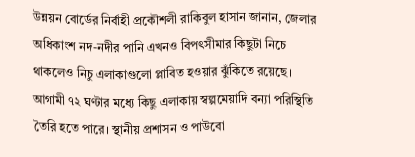উন্নয়ন বোর্ডের নির্বাহী প্রকৌশলী রাকিবুল হাসান জানান, জেলার অধিকাংশ নদ-নদীর পানি এখনও বিপৎসীমার কিছুটা নিচে থাকলেও নিচু এলাকাগুলো প্লাবিত হওয়ার ঝুঁকিতে রয়েছে। আগামী ৭২ ঘণ্টার মধ্যে কিছু এলাকায় স্বল্পমেয়াদি বন্যা পরিস্থিতি তৈরি হতে পারে। স্থানীয় প্রশাসন ও পাউবো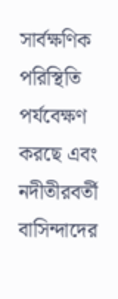সার্বক্ষণিক পরিস্থিতি পর্যবেক্ষণ করছে এবং নদীতীরবর্তী বাসিন্দাদের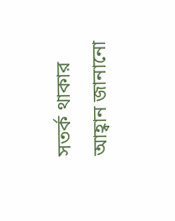সতর্ক থাকার আহ্বান জানানো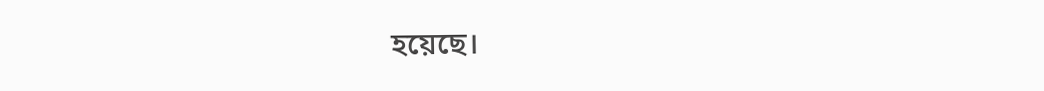হয়েছে।